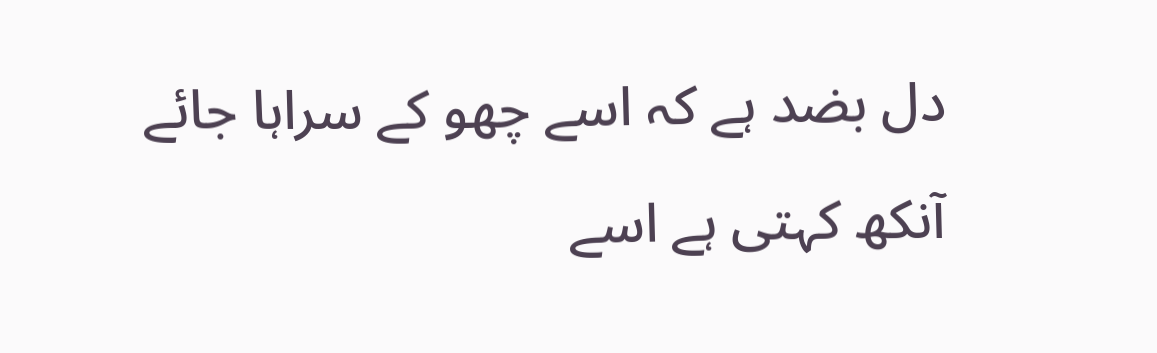دل بضد ہے کہ اسے چھو کے سراہا جائے
آنکھ کہتی ہے اسے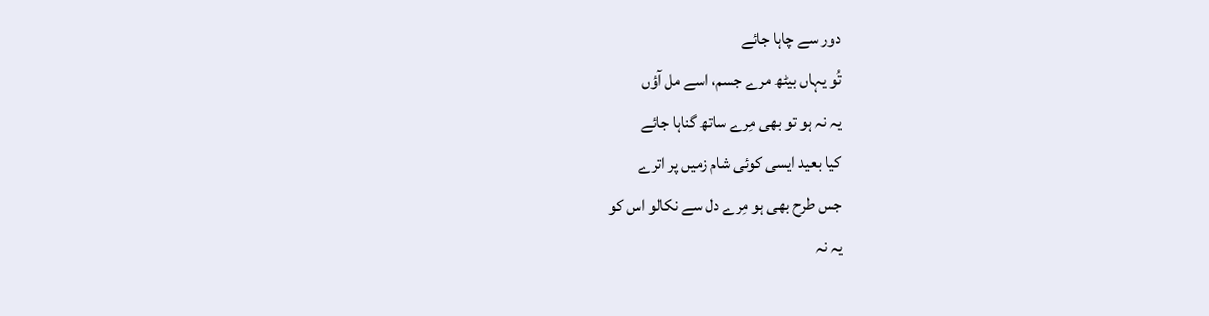دور سے چاہا جائے
تُو یہاں بیٹھ مرے جسم، اسے مل آؤں
یہ نہ ہو تو بھی مِرے ساتھ گناہا جائے
کیا بعید ایسی کوئی شام زمیں پر اترے
جس طرح بھی ہو مِرے دل سے نکالو اس کو
یہ نہ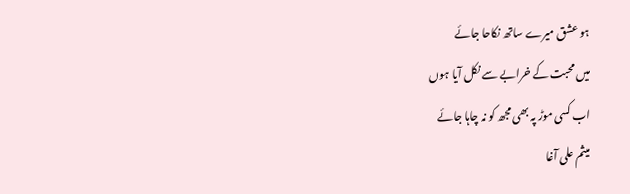ہو عشق میرے ساتھ نکاحا جائے
میں محبت کے خرابے سے نکل آیا ہوں
اب کسی موڑ پہ بھی مجھ کو نہ چاہا جائے
میثم علی آغا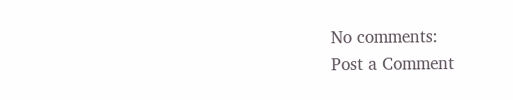No comments:
Post a Comment